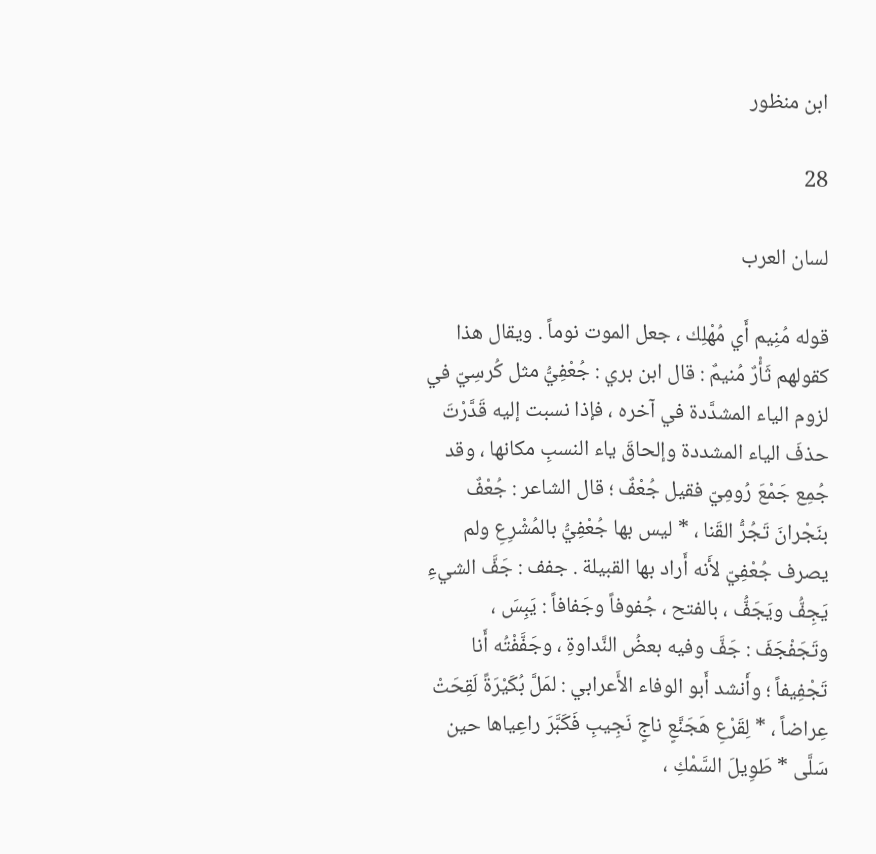ابن منظور

28

لسان العرب

قوله مُنِيم أَي مُهْلِك ، جعل الموت نوماً . ويقال هذا كقولهم ثَأْرٌ مُنيمٌ : قال ابن بري : جُعْفِيُّ مثل كُرسِيّ في لزوم الياء المشدَّدة في آخره ، فإذا نسبت إليه قَدَّرْتَ حذفَ الياء المشددة وإلحاقَ ياء النسبِ مكانها ، وقد جُمِع جَمْعَ رُومِيّ فقيل جُعْفٌ ؛ قال الشاعر : جُعْفٌ بنَجْرانَ تَجُرُّ القَنا ، * ليس بها جُعْفِيُّ بالمُشْرِعِ ولم يصرف جُعْفِيّ لأَنه أَراد بها القبيلة . جفف : جَفَّ الشيءِ يَجِفُّ ويَجَفُّ ، بالفتح ، جُفوفاً وجَفافاً : يَبِسَ ، وتَجَفْجَفَ : جَفَّ وفيه بعضُ النَّداوةِ ، وجَفَّفْتُه أَنا تَجْفِيفاً ؛ وأَنشد أَبو الوفاء الأَعرابي : لمَلَّ بُكَيْرَةً لَقِحَتْ عِراضاً ، * لِقَرْعِ هَجَنَّعٍ ناجٍ نَجِيبِ فَكَبَّرَ راعِياها حين سَلَّى * طَوِيلَ السَّمْكِ ،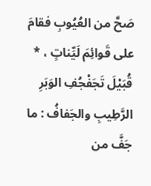صَحَّ من العُيُوبِ فقامَ على قَوائِمَ لَيِّناتٍ ، * قُبَيْلَ تَجَفْجُفِ الوَبَرِ الرَّطِيبِ والجَفافُ : ما جَفَّ من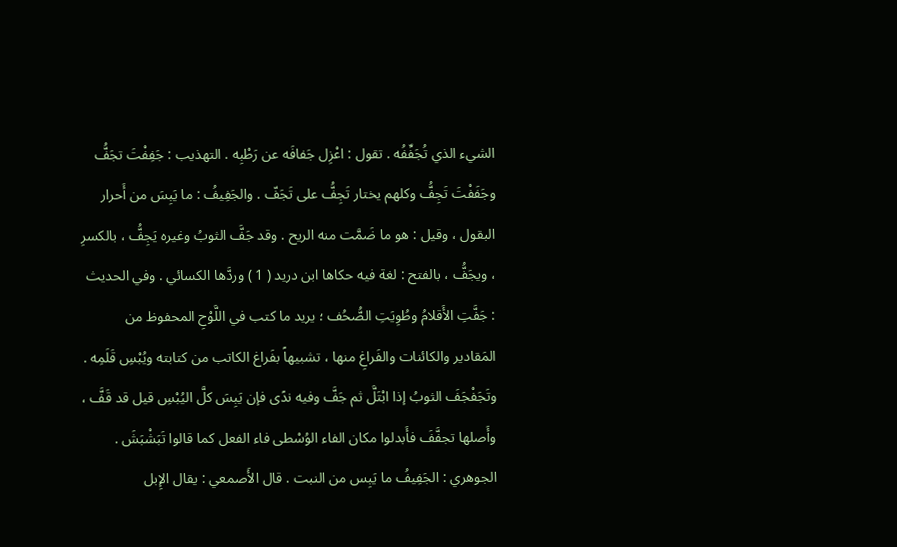الشيء الذي تُجَفِّفُه . تقول : اعْزِل جَفافَه عن رَطْبِه . التهذيب : جَفِفْتَ تجَفُّ وجَفَفْتَ تَجِفُّ وكلهم يختار تَجِفُّ على تَجَفّ . والجَفِيفُ : ما يَبِسَ من أَحرار البقول ، وقيل : هو ما ضَمَّت منه الريح . وقد جَفَّ الثوبُ وغيره يَجِفُّ ، بالكسرِ ، ويجَفُّ ، بالفتح : لغة فيه حكاها ابن دريد ( 1 ) وردَّها الكسائي . وفي الحديث : جَفَّتِ الأَقلامُ وطُوِيَتِ الصُّحُف ؛ يريد ما كتب في اللَّوْحِ المحفوظ من المَقادير والكائنات والفَراغِ منها ، تشبيهاً بفَراغ الكاتب من كتابته ويُبْسِ قَلَمِه . وتَجَفْجَفَ الثوبُ إذا ابْتَلَّ ثم جَفَّ وفيه ندًى فإن يَبِسَ كلَّ اليُبْسِ قيل قد قَفَّ ، وأَصلها تجفَّفَ فأَبدلوا مكان الفاء الوُسْطى فاء الفعل كما قالوا تَبَشْبَشَ . الجوهري : الجَفِيفُ ما يَبِس من النبت . قال الأَصمعي : يقال الإِبل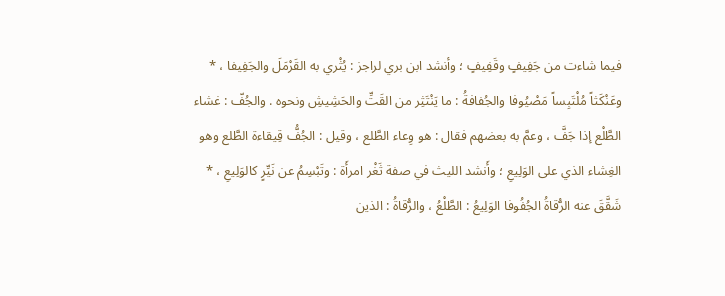فيما شاءت من جَفِيفٍ وقَفِيفٍ ؛ وأنشد ابن بري لراجز : يُثْري به القَرْمَلَ والجَفِيفا ، * وعَنْكَثاً مُلْتَبِساً مَصْيُوفا والجُفافةُ : ما يَنْتَثِر من القَتِّ والحَشِيشِ ونحوه . والجُفّ : غشاء الطَّلْع إذا جَفَّ ، وعمَّ به بعضهم فقال : هو وِعاء الطَّلع ، وقيل : الجُفُّ قِيقاءة الطَّلع وهو الغِشاء الذي على الوَلِيعِ ؛ وأَنشد الليث في صفة ثَغْر امرأَة : وتَبْسِمُ عن نَيِّرٍ كالوَلِيعِ ، * شَقَّقَ عنه الرُّقاةُ الجُفُوفا الوَلِيعُ : الطَّلْعُ ، والرُّقاةُ : الذين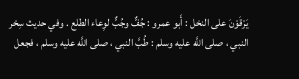يَرْقَوْنَ على النخل : أَبو عمرو : جُفٌّ وجُبٌّ لوِعاء الطلع . وفي حديث سِحْر النبي ، صلى اللَّه عليه وسلم : طُبَّ النبي ، صلى اللَّه عليه وسلم ، فجعل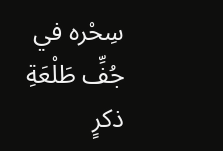سِحْره في جُفِّ طَلْعَةِ ذكرٍ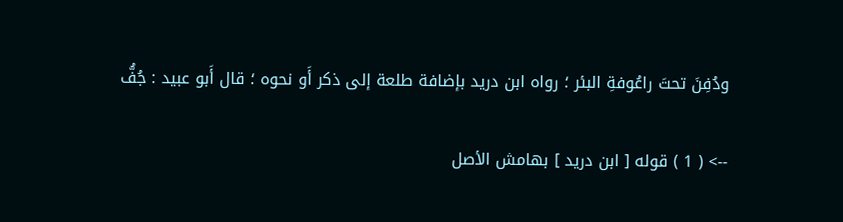ودُفِنَ تحتَ راعُوفةِ البئر ؛ رواه ابن دريد بإضافة طلعة إلى ذكر أَو نحوه ؛ قال أَبو عبيد : جُفُّ

--> ( 1 ) قوله [ ابن دريد ] بهامش الأصل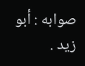صوابه : أبو زيد .